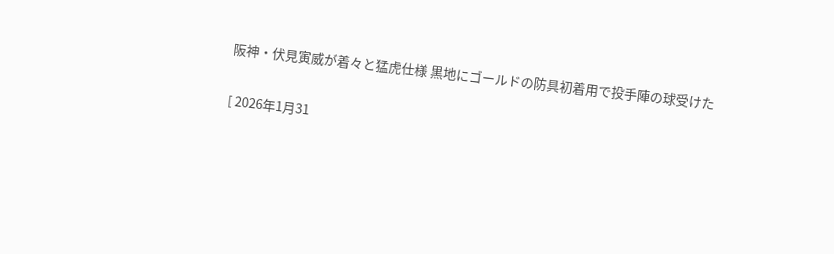阪神・伏見寅威が着々と猛虎仕様 黒地にゴールドの防具初着用で投手陣の球受けた

[ 2026年1月31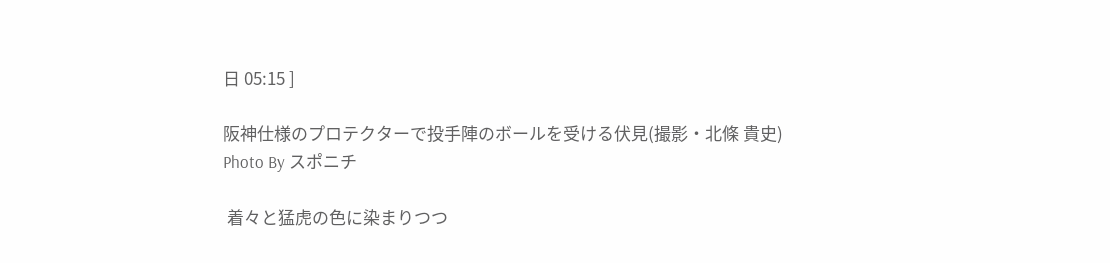日 05:15 ]

阪神仕様のプロテクターで投手陣のボールを受ける伏見(撮影・北條 貴史)
Photo By スポニチ

 着々と猛虎の色に染まりつつ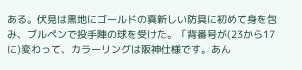ある。伏見は黒地にゴールドの真新しい防具に初めて身を包み、ブルペンで投手陣の球を受けた。「背番号が(23から17に)変わって、カラーリングは阪神仕様です。あん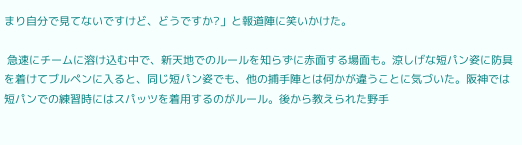まり自分で見てないですけど、どうですか?」と報道陣に笑いかけた。

 急速にチームに溶け込む中で、新天地でのルールを知らずに赤面する場面も。涼しげな短パン姿に防具を着けてブルペンに入ると、同じ短パン姿でも、他の捕手陣とは何かが違うことに気づいた。阪神では短パンでの練習時にはスパッツを着用するのがルール。後から教えられた野手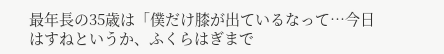最年長の35歳は「僕だけ膝が出ているなって…今日はすねというか、ふくらはぎまで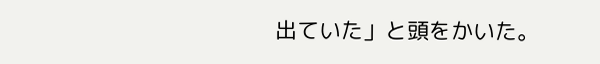出ていた」と頭をかいた。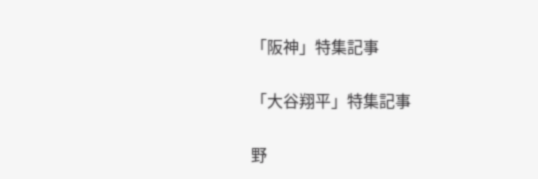「阪神」特集記事

「大谷翔平」特集記事

野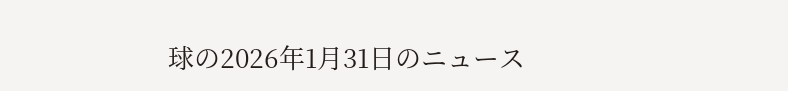球の2026年1月31日のニュース